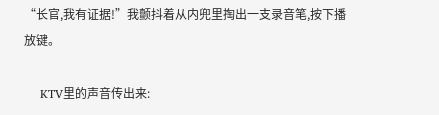“长官,我有证据!”我颤抖着从内兜里掏出一支录音笔,按下播放键。

    KTV里的声音传出来: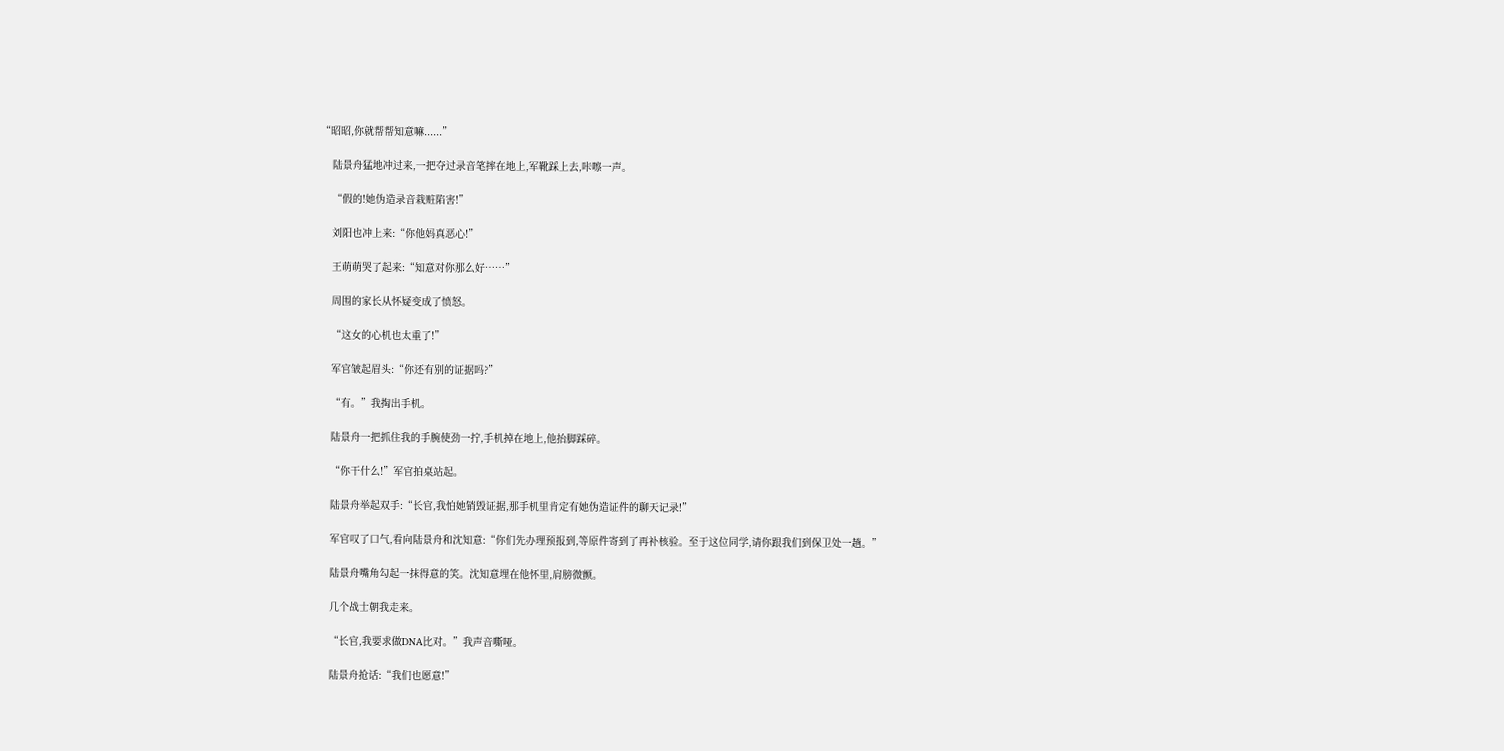“昭昭,你就帮帮知意嘛......”

    陆景舟猛地冲过来,一把夺过录音笔摔在地上,军靴踩上去,咔嚓一声。

    “假的!她伪造录音栽赃陷害!”

    刘阳也冲上来:“你他妈真恶心!”

    王萌萌哭了起来:“知意对你那么好……”

    周围的家长从怀疑变成了愤怒。

    “这女的心机也太重了!”

    军官皱起眉头:“你还有别的证据吗?”

    “有。”我掏出手机。

    陆景舟一把抓住我的手腕使劲一拧,手机掉在地上,他抬脚踩碎。

    “你干什么!”军官拍桌站起。

    陆景舟举起双手:“长官,我怕她销毁证据,那手机里肯定有她伪造证件的聊天记录!”

    军官叹了口气,看向陆景舟和沈知意:“你们先办理预报到,等原件寄到了再补核验。至于这位同学,请你跟我们到保卫处一趟。”

    陆景舟嘴角勾起一抹得意的笑。沈知意埋在他怀里,肩膀微颤。

    几个战士朝我走来。

    “长官,我要求做DNA比对。”我声音嘶哑。

    陆景舟抢话:“我们也愿意!”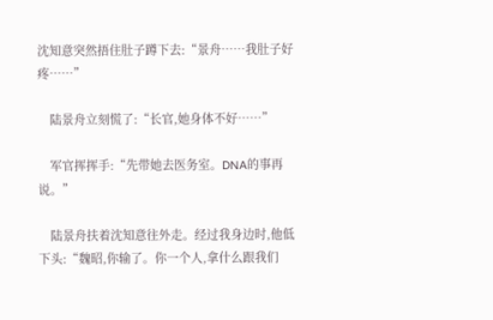沈知意突然捂住肚子蹲下去:“景舟……我肚子好疼……”

    陆景舟立刻慌了:“长官,她身体不好……”

    军官挥挥手:“先带她去医务室。DNA的事再说。”

    陆景舟扶着沈知意往外走。经过我身边时,他低下头:“魏昭,你输了。你一个人,拿什么跟我们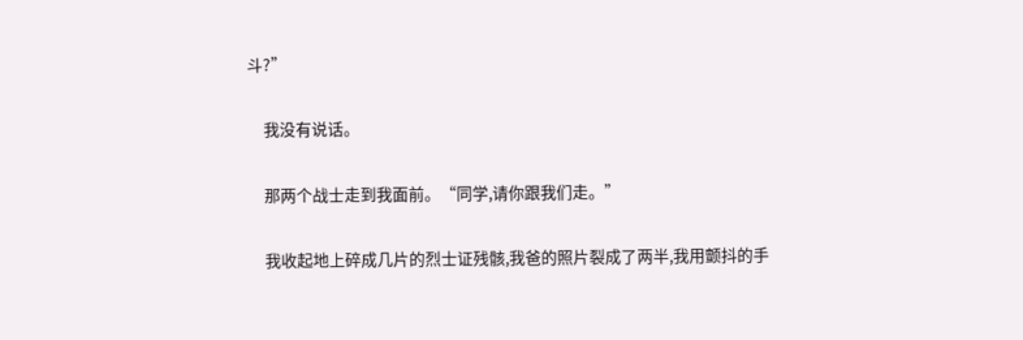斗?”

    我没有说话。

    那两个战士走到我面前。“同学,请你跟我们走。”

    我收起地上碎成几片的烈士证残骸,我爸的照片裂成了两半,我用颤抖的手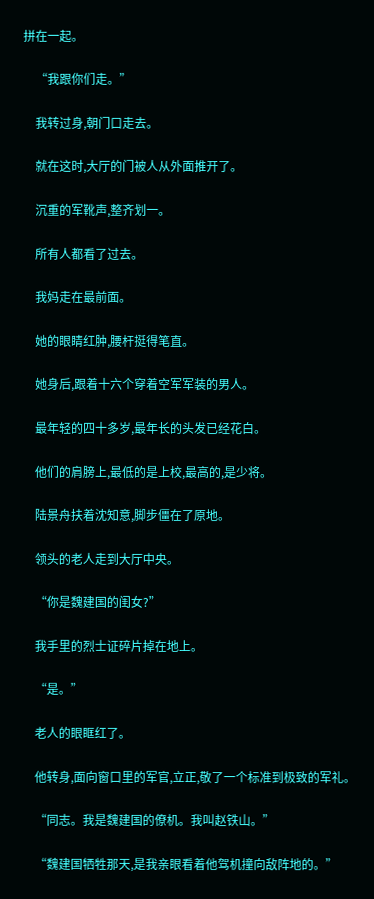拼在一起。

    “我跟你们走。”

    我转过身,朝门口走去。

    就在这时,大厅的门被人从外面推开了。

    沉重的军靴声,整齐划一。

    所有人都看了过去。

    我妈走在最前面。

    她的眼睛红肿,腰杆挺得笔直。

    她身后,跟着十六个穿着空军军装的男人。

    最年轻的四十多岁,最年长的头发已经花白。

    他们的肩膀上,最低的是上校,最高的,是少将。

    陆景舟扶着沈知意,脚步僵在了原地。

    领头的老人走到大厅中央。

    “你是魏建国的闺女?”

    我手里的烈士证碎片掉在地上。

    “是。”

    老人的眼眶红了。

    他转身,面向窗口里的军官,立正,敬了一个标准到极致的军礼。

    “同志。我是魏建国的僚机。我叫赵铁山。”

    “魏建国牺牲那天,是我亲眼看着他驾机撞向敌阵地的。”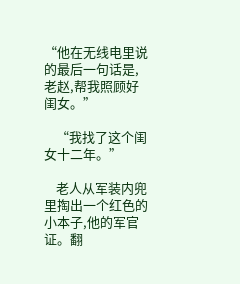“他在无线电里说的最后一句话是,老赵,帮我照顾好闺女。”

    “我找了这个闺女十二年。”

    老人从军装内兜里掏出一个红色的小本子,他的军官证。翻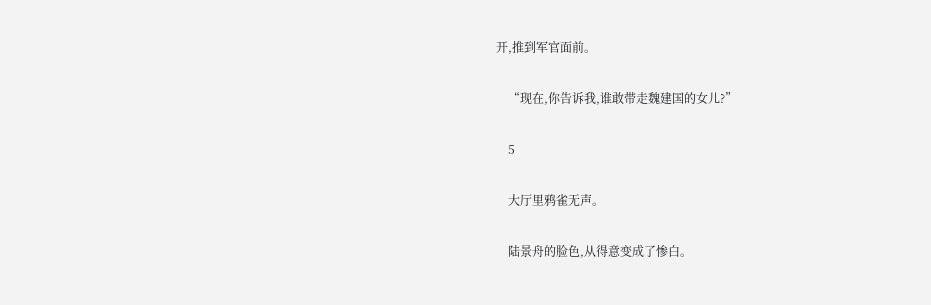开,推到军官面前。

    “现在,你告诉我,谁敢带走魏建国的女儿?”

    5

    大厅里鸦雀无声。

    陆景舟的脸色,从得意变成了惨白。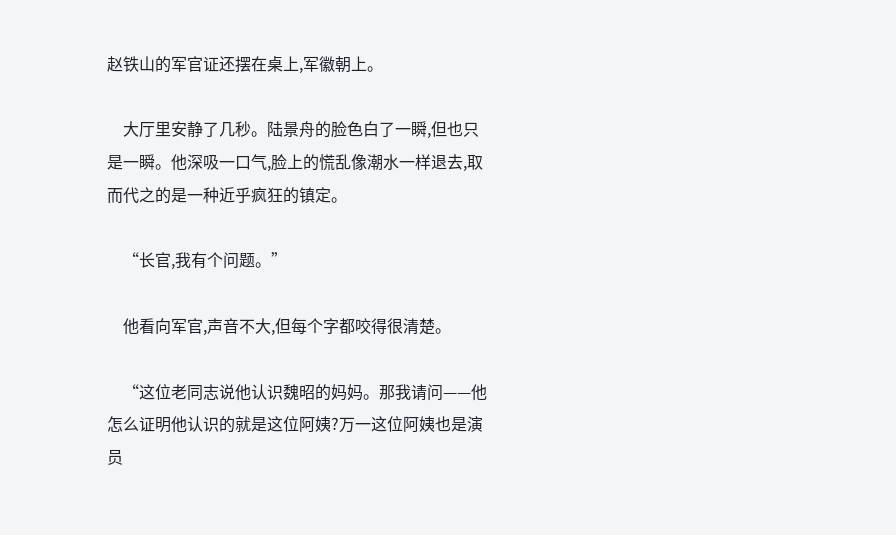赵铁山的军官证还摆在桌上,军徽朝上。

    大厅里安静了几秒。陆景舟的脸色白了一瞬,但也只是一瞬。他深吸一口气,脸上的慌乱像潮水一样退去,取而代之的是一种近乎疯狂的镇定。

    “长官,我有个问题。”

    他看向军官,声音不大,但每个字都咬得很清楚。

    “这位老同志说他认识魏昭的妈妈。那我请问——他怎么证明他认识的就是这位阿姨?万一这位阿姨也是演员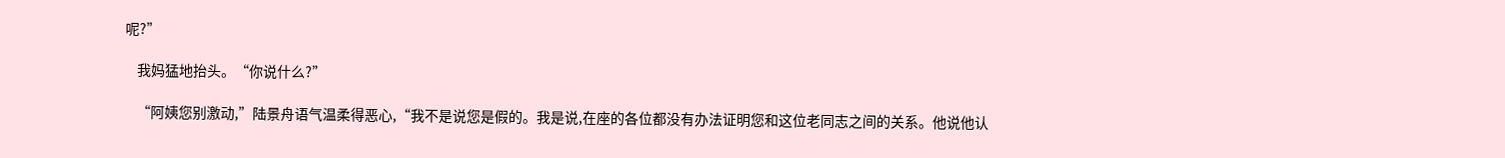呢?”

    我妈猛地抬头。“你说什么?”

    “阿姨您别激动,”陆景舟语气温柔得恶心,“我不是说您是假的。我是说,在座的各位都没有办法证明您和这位老同志之间的关系。他说他认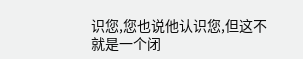识您,您也说他认识您,但这不就是一个闭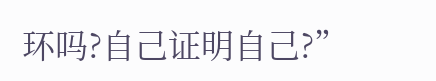环吗?自己证明自己?”